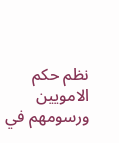نظم حكم الامويين ورسومهم في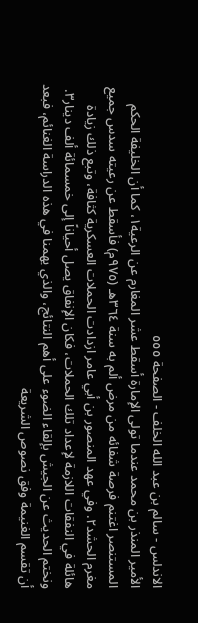الاندلس - سالم بن عبد الله الخلف - الصفحة ٥٥٥
الأمير المنذر بن محمد عندما تولى الإمارة أسقط عشر المغارم عن الرعية١، كما أن الخليفة الحكم المستنصر اغتنم فرصة شفائه من مرض ألم به سنة ٣٦٤هـ (٩٧٥م) فأسقط عن رعيته سدس جميع مغرم الحشد٢. وفي عهد المنصور بن أبي عامر ازدادت الحملات العسكرية كثافة، وتبع ذلك زيادة هائلة في النفقات اللازمة لإعداد تلك الحملات، فكان الإنفاق يصل أحياناً إلى خمسمائة ألف دينار٣.
ونختم الحديث عن الجيش بإلقاء الضوء على أهم النتائج، والذي يهمنا في هذه الدراسة الغنائم، فبعد أن تقسم الغنيمة وفق نصوص الشريعة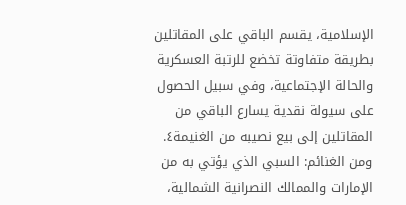الإسلامية، يقسم الباقي على المقاتلين بطريقة متفاوتة تخضع للرتبة العسكرية والحالة الإجتماعية، وفي سبيل الحصول على سيولة نقدية يسارع الباقي من المقاتلين إلى بيع نصيبه من الغنيمة٤.
ومن الغنائم: السبي الذي يؤتي به من الإمارات والممالك النصرانية الشمالية،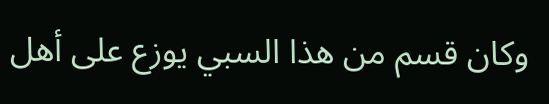وكان قسم من هذا السبي يوزع على أهل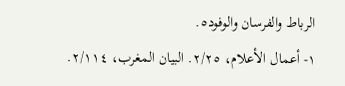الرباط والفرسان والوفود٥.
١- أعمال الأعلام، ٢/٢٥. البيان المغرب، ٢/١١٤.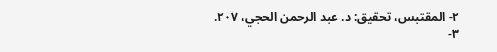٢- المقتبس، تحقيق: د. عبد الرحمن الحجي، ٢٠٧.
٣-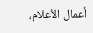أعمال الأعلام،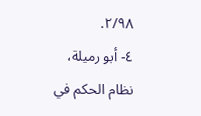٢/٩٨.
٤- أبو رميلة، نظام الحكم في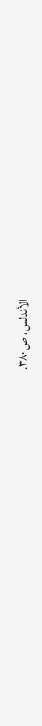الأندلس، ص ٣٨٠.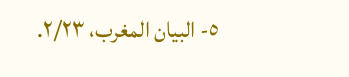٥- البيان المغرب، ٢/٢٣.